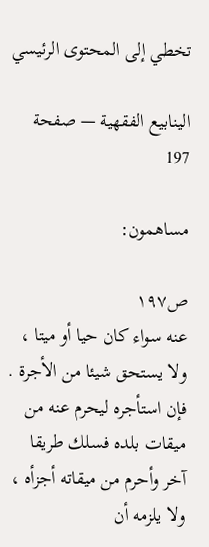تخطي إلى المحتوى الرئيسي

الينابيع الفقهية — صفحة 197

مساهمون:

ص١٩٧
عنه سواء كان حيا أو ميتا ، ولا يستحق شيئا من الأجرة . فإن استأجره ليحرم عنه من ميقات بلده فسلك طريقا آخر وأحرم من ميقاته أجزأه ، ولا يلزمه أن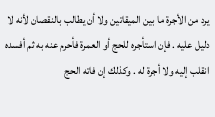يرد من الأجرة ما بين الميقاتين ولا أن يطالب بالنقصان لأنه لا دليل عليه . فإن استأجره للحج أو العمرة فأحرم عنه به ثم أفسده انقلب إليه ولا أجرة له . وكذلك إن فاته الحج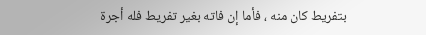بتفريط كان منه ، فأما إن فاته بغير تفريط فله أجرة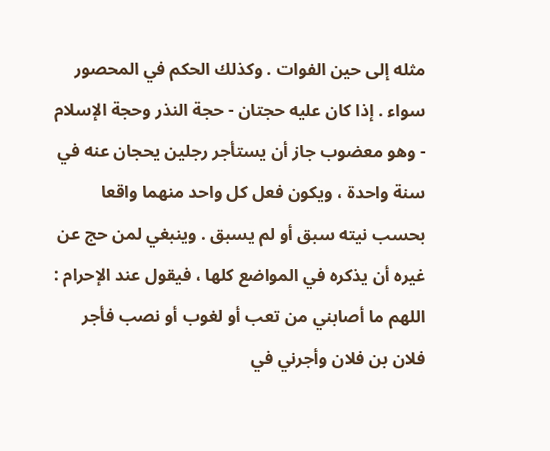مثله إلى حين الفوات . وكذلك الحكم في المحصور سواء . إذا كان عليه حجتان - حجة النذر وحجة الإسلام - وهو معضوب جاز أن يستأجر رجلين يحجان عنه في سنة واحدة ، ويكون فعل كل واحد منهما واقعا بحسب نيته سبق أو لم يسبق . وينبغي لمن حج عن غيره أن يذكره في المواضع كلها ، فيقول عند الإحرام : اللهم ما أصابني من تعب أو لغوب أو نصب فأجر فلان بن فلان وأجرني في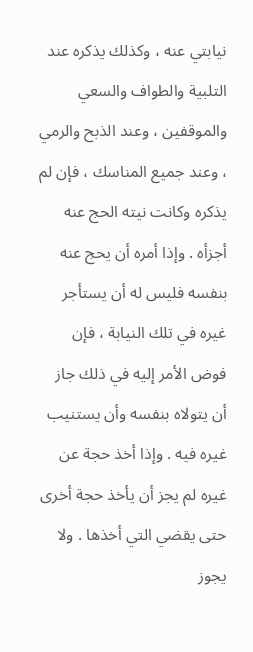نيابتي عنه ، وكذلك يذكره عند التلبية والطواف والسعي والموقفين ، وعند الذبح والرمي ، وعند جميع المناسك ، فإن لم يذكره وكانت نيته الحج عنه أجزأه . وإذا أمره أن يحج عنه بنفسه فليس له أن يستأجر غيره في تلك النيابة ، فإن فوض الأمر إليه في ذلك جاز أن يتولاه بنفسه وأن يستنيب غيره فيه . وإذا أخذ حجة عن غيره لم يجز أن يأخذ حجة أخرى حتى يقضي التي أخذها . ولا يجوز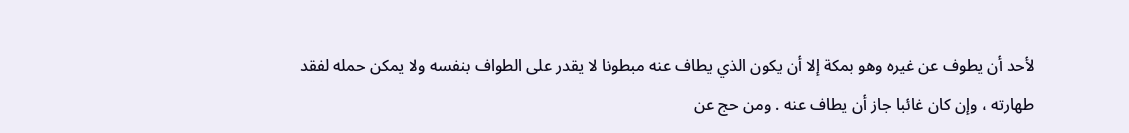لأحد أن يطوف عن غيره وهو بمكة إلا أن يكون الذي يطاف عنه مبطونا لا يقدر على الطواف بنفسه ولا يمكن حمله لفقد طهارته ، وإن كان غائبا جاز أن يطاف عنه . ومن حج عن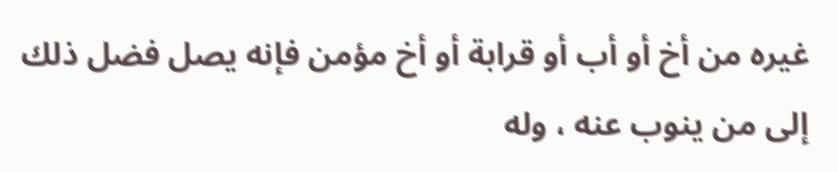غيره من أخ أو أب أو قرابة أو أخ مؤمن فإنه يصل فضل ذلك إلى من ينوب عنه ، وله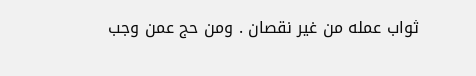ثواب عمله من غير نقصان . ومن حج عمن وجب